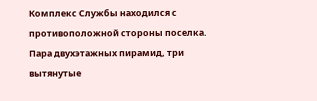Комплекс Службы находился с противоположной стороны поселка. Пара двухэтажных пирамид, три вытянутые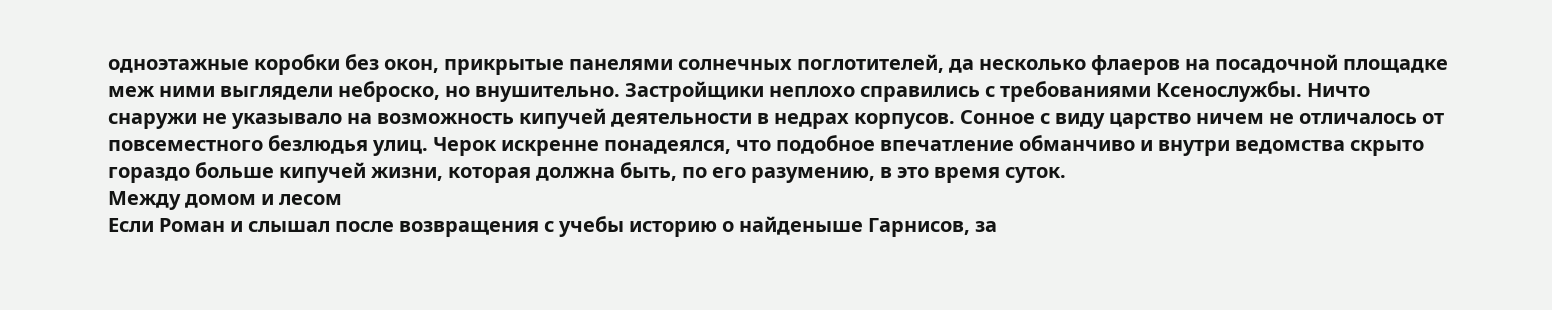одноэтажные коробки без окон, прикрытые панелями солнечных поглотителей, да несколько флаеров на посадочной площадке меж ними выглядели неброско, но внушительно. Застройщики неплохо справились с требованиями Ксенослужбы. Ничто снаружи не указывало на возможность кипучей деятельности в недрах корпусов. Сонное с виду царство ничем не отличалось от повсеместного безлюдья улиц. Черок искренне понадеялся, что подобное впечатление обманчиво и внутри ведомства скрыто гораздо больше кипучей жизни, которая должна быть, по его разумению, в это время суток.
Между домом и лесом
Если Роман и слышал после возвращения с учебы историю о найденыше Гарнисов, за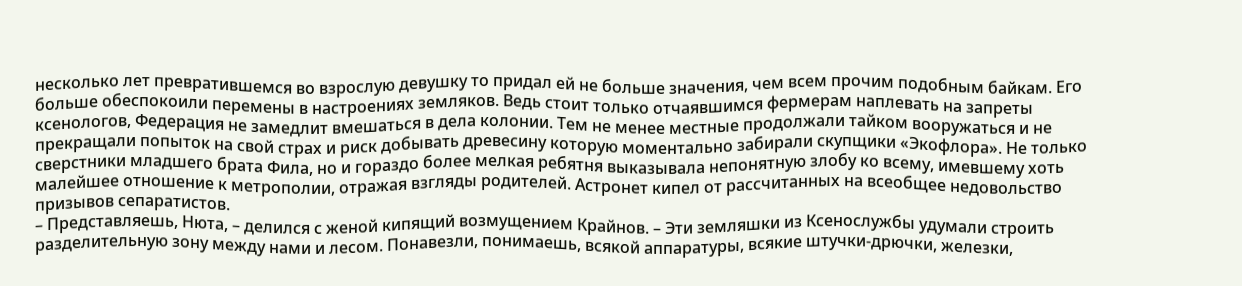несколько лет превратившемся во взрослую девушку то придал ей не больше значения, чем всем прочим подобным байкам. Его больше обеспокоили перемены в настроениях земляков. Ведь стоит только отчаявшимся фермерам наплевать на запреты ксенологов, Федерация не замедлит вмешаться в дела колонии. Тем не менее местные продолжали тайком вооружаться и не прекращали попыток на свой страх и риск добывать древесину которую моментально забирали скупщики «Экофлора». Не только сверстники младшего брата Фила, но и гораздо более мелкая ребятня выказывала непонятную злобу ко всему, имевшему хоть малейшее отношение к метрополии, отражая взгляды родителей. Астронет кипел от рассчитанных на всеобщее недовольство призывов сепаратистов.
– Представляешь, Нюта, – делился с женой кипящий возмущением Крайнов. – Эти земляшки из Ксенослужбы удумали строить разделительную зону между нами и лесом. Понавезли, понимаешь, всякой аппаратуры, всякие штучки-дрючки, железки,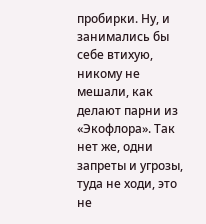пробирки. Ну, и занимались бы себе втихую, никому не мешали, как делают парни из «Экофлора». Так нет же, одни запреты и угрозы, туда не ходи, это не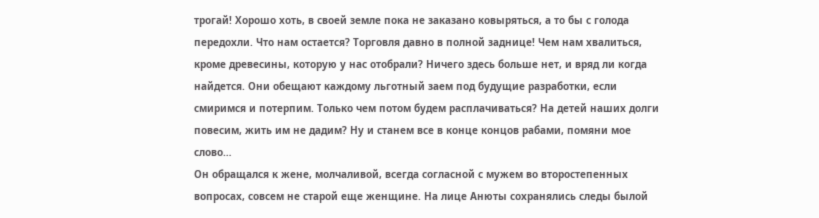трогай! Хорошо хоть, в своей земле пока не заказано ковыряться, а то бы с голода передохли. Что нам остается? Торговля давно в полной заднице! Чем нам хвалиться, кроме древесины, которую у нас отобрали? Ничего здесь больше нет, и вряд ли когда найдется. Они обещают каждому льготный заем под будущие разработки, если смиримся и потерпим. Только чем потом будем расплачиваться? На детей наших долги повесим, жить им не дадим? Ну и станем все в конце концов рабами, помяни мое слово…
Он обращался к жене, молчаливой, всегда согласной с мужем во второстепенных вопросах, совсем не старой еще женщине. На лице Анюты сохранялись следы былой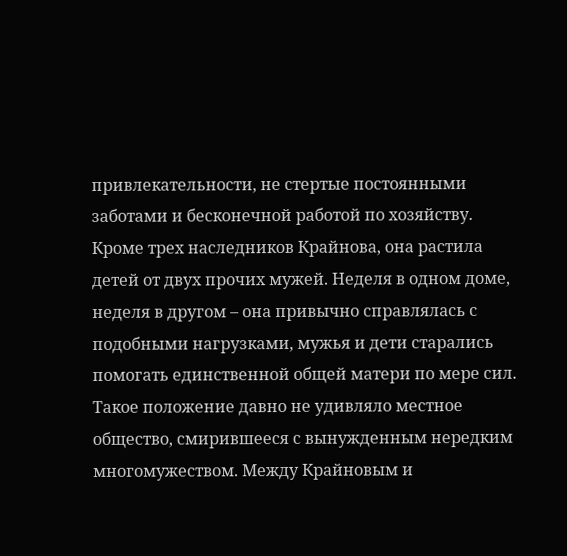привлекательности, не стертые постоянными заботами и бесконечной работой по хозяйству. Кроме трех наследников Крайнова, она растила детей от двух прочих мужей. Неделя в одном доме, неделя в другом – она привычно справлялась с подобными нагрузками, мужья и дети старались помогать единственной общей матери по мере сил. Такое положение давно не удивляло местное общество, смирившееся с вынужденным нередким многомужеством. Между Крайновым и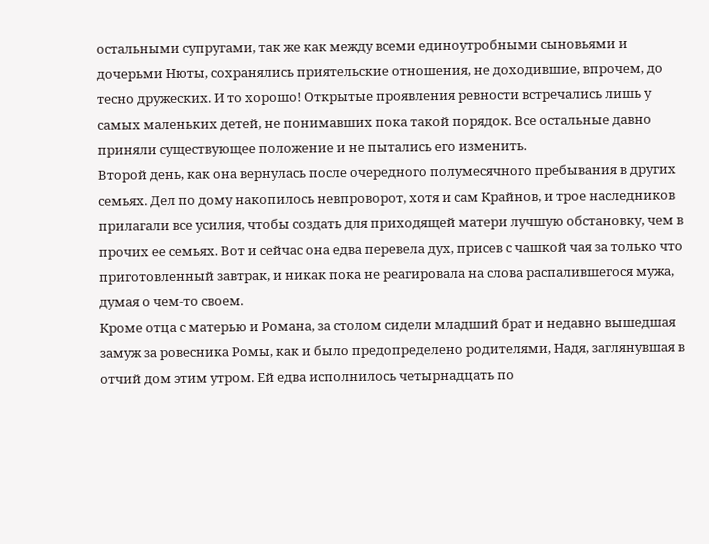остальными супругами, так же как между всеми единоутробными сыновьями и дочерьми Нюты, сохранялись приятельские отношения, не доходившие, впрочем, до тесно дружеских. И то хорошо! Открытые проявления ревности встречались лишь у самых маленьких детей, не понимавших пока такой порядок. Все остальные давно приняли существующее положение и не пытались его изменить.
Второй день, как она вернулась после очередного полумесячного пребывания в других семьях. Дел по дому накопилось невпроворот, хотя и сам Крайнов, и трое наследников прилагали все усилия, чтобы создать для приходящей матери лучшую обстановку, чем в прочих ее семьях. Вот и сейчас она едва перевела дух, присев с чашкой чая за только что приготовленный завтрак, и никак пока не реагировала на слова распалившегося мужа, думая о чем-то своем.
Кроме отца с матерью и Романа, за столом сидели младший брат и недавно вышедшая замуж за ровесника Ромы, как и было предопределено родителями, Надя, заглянувшая в отчий дом этим утром. Ей едва исполнилось четырнадцать по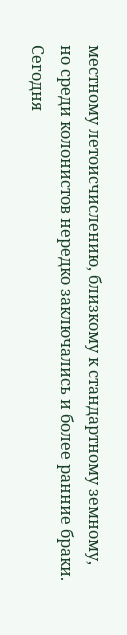местному летоисчислению, близкому к стандартному земному, но среди колонистов нередко заключались и более ранние браки. Сегодня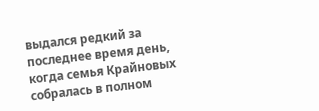выдался редкий за последнее время день, когда семья Крайновых собралась в полном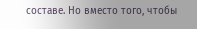составе. Но вместо того, чтобы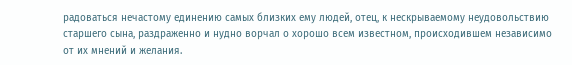радоваться нечастому единению самых близких ему людей, отец, к нескрываемому неудовольствию старшего сына, раздраженно и нудно ворчал о хорошо всем известном, происходившем независимо от их мнений и желания.